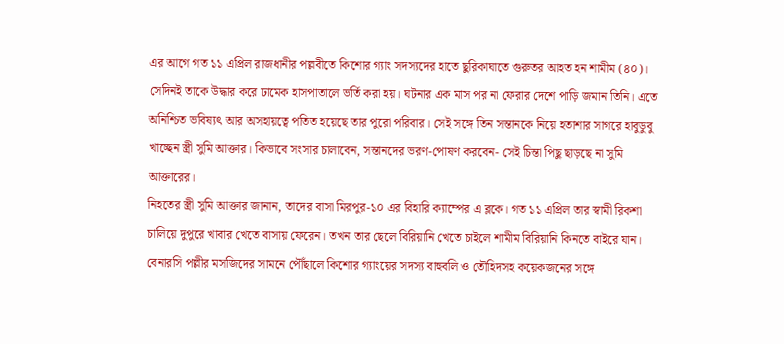এর আগে গত ১১ এপ্রিল রাজধানীর পল্লবীতে কিশোর গ্যাং সদস্যদের হাতে ছুরিকাঘাতে গুরুতর আহত হন শামীম (৪০)। সেদিনই তাকে উদ্ধার করে ঢামেক হাসপাতালে ভর্তি করা হয়। ঘটনার এক মাস পর না ফেরার দেশে পাড়ি জমান তিনি। এতে অনিশ্চিত ভবিষ্যৎ আর অসহায়ত্বে পতিত হয়েছে তার পুরো পরিবার। সেই সঙ্গে তিন সন্তানকে নিয়ে হতাশার সাগরে হাবুডুবু খাচ্ছেন স্ত্রী সুমি আক্তার। কিভাবে সংসার চালাবেন, সন্তানদের ভরণ-পোষণ করবেন- সেই চিন্তা পিছু ছাড়ছে না সুমি আক্তারের।
নিহতের স্ত্রী সুমি আক্তার জানান, তাদের বাসা মিরপুর-১০ এর বিহারি ক্যাম্পের এ ব্লকে। গত ১১ এপ্রিল তার স্বামী রিকশা চালিয়ে দুপুরে খাবার খেতে বাসায় ফেরেন। তখন তার ছেলে বিরিয়ানি খেতে চাইলে শামীম বিরিয়ানি কিনতে বাইরে যান। বেনারসি পল্লীর মসজিদের সামনে পৌঁছালে কিশোর গ্যাংয়ের সদস্য বাহুবলি ও তৌহিদসহ কয়েকজনের সঙ্গে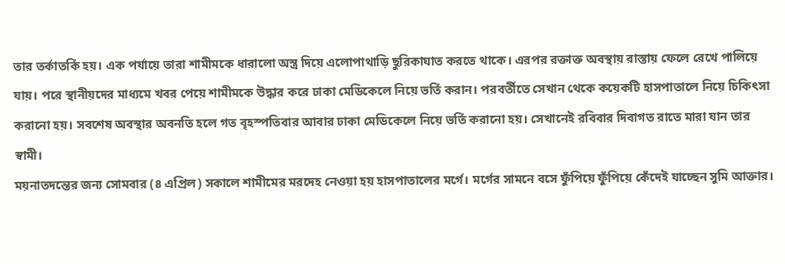তার তর্কাতর্কি হয়। এক পর্যায়ে তারা শামীমকে ধারালো অস্ত্র দিয়ে এলোপাথাড়ি ছুরিকাঘাত করতে থাকে। এরপর রক্তাক্ত অবস্থায় রাস্তায় ফেলে রেখে পালিয়ে যায়। পরে স্থানীয়দের মাধ্যমে খবর পেয়ে শামীমকে উদ্ধার করে ঢাকা মেডিকেলে নিয়ে ভর্তি করান। পরবর্তীতে সেখান থেকে কয়েকটি হাসপাতালে নিয়ে চিকিৎসা করানো হয়। সবশেষ অবস্থার অবনতি হলে গত বৃহস্পতিবার আবার ঢাকা মেডিকেলে নিয়ে ভর্তি করানো হয়। সেখানেই রবিবার দিবাগত রাতে মারা যান তার স্বামী।
ময়নাতদন্তের জন্য সোমবার (৪ এপ্রিল) সকালে শামীমের মরদেহ নেওয়া হয় হাসপাতালের মর্গে। মর্গের সামনে বসে ফুঁপিয়ে ফুঁপিয়ে কেঁদেই যাচ্ছেন সুমি আক্তার।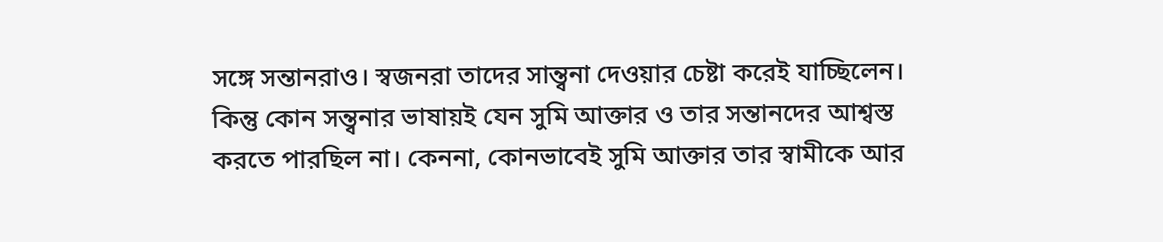সঙ্গে সন্তানরাও। স্বজনরা তাদের সান্ত্বনা দেওয়ার চেষ্টা করেই যাচ্ছিলেন। কিন্তু কোন সন্ত্বনার ভাষায়ই যেন সুমি আক্তার ও তার সন্তানদের আশ্বস্ত করতে পারছিল না। কেননা, কোনভাবেই সুমি আক্তার তার স্বামীকে আর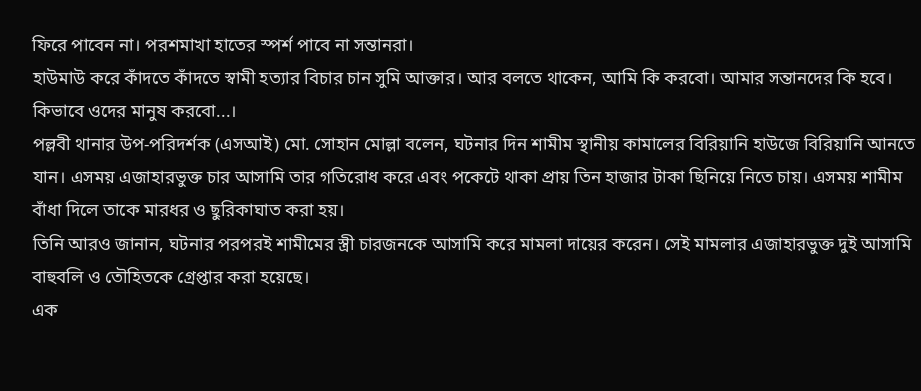ফিরে পাবেন না। পরশমাখা হাতের স্পর্শ পাবে না সন্তানরা।
হাউমাউ করে কাঁদতে কাঁদতে স্বামী হত্যার বিচার চান সুমি আক্তার। আর বলতে থাকেন, আমি কি করবো। আমার সন্তানদের কি হবে। কিভাবে ওদের মানুষ করবো...।
পল্লবী থানার উপ-পরিদর্শক (এসআই) মো. সোহান মোল্লা বলেন, ঘটনার দিন শামীম স্থানীয় কামালের বিরিয়ানি হাউজে বিরিয়ানি আনতে যান। এসময় এজাহারভুক্ত চার আসামি তার গতিরোধ করে এবং পকেটে থাকা প্রায় তিন হাজার টাকা ছিনিয়ে নিতে চায়। এসময় শামীম বাঁধা দিলে তাকে মারধর ও ছুরিকাঘাত করা হয়।
তিনি আরও জানান, ঘটনার পরপরই শামীমের স্ত্রী চারজনকে আসামি করে মামলা দায়ের করেন। সেই মামলার এজাহারভুক্ত দুই আসামি বাহুবলি ও তৌহিতকে গ্রেপ্তার করা হয়েছে।
এক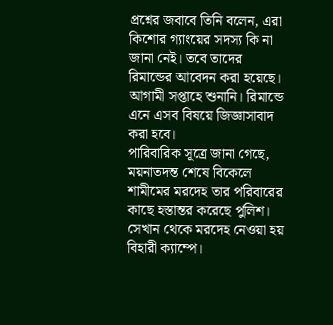প্রশ্নের জবাবে তিনি বলেন, এরা কিশোর গ্যাংয়ের সদস্য কি না জানা নেই। তবে তাদের রিমান্ডের আবেদন করা হয়েছে। আগামী সপ্তাহে শুনানি। রিমান্ডে এনে এসব বিষয়ে জিজ্ঞাসাবাদ করা হবে।
পারিবারিক সূত্রে জানা গেছে, ময়নাতদন্ত শেষে বিকেলে শামীমের মরদেহ তার পরিবারের কাছে হস্তান্তর করেছে পুলিশ। সেখান থেকে মরদেহ নেওয়া হয় বিহারী ক্যাম্পে।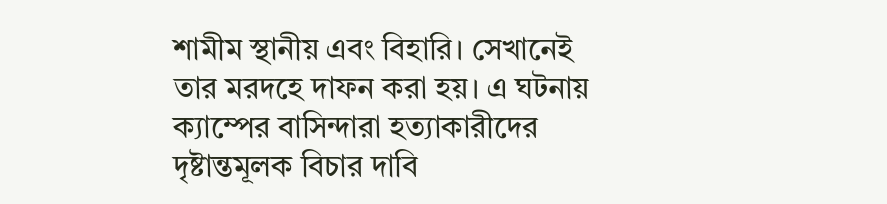শামীম স্থানীয় এবং বিহারি। সেখানেই তার মরদহে দাফন করা হয়। এ ঘটনায় ক্যাম্পের বাসিন্দারা হত্যাকারীদের দৃষ্টান্তমূলক বিচার দাবি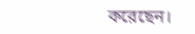করেছেন।